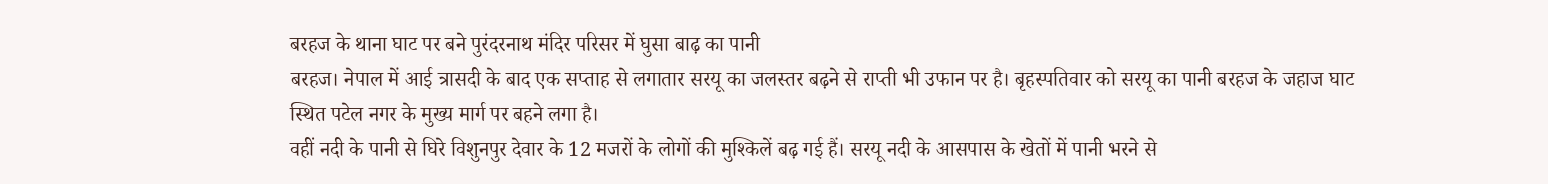बरहज के थाना घाट पर बने पुरंदरनाथ मंदिर परिसर में घुसा बाढ़ का पानी
बरहज। नेपाल में आई त्रासदी के बाद एक सप्ताह से लगातार सरयू का जलस्तर बढ़ने से राप्ती भी उफान पर है। बृहस्पतिवार को सरयू का पानी बरहज के जहाज घाट स्थित पटेल नगर के मुख्य मार्ग पर बहने लगा है।
वहीं नदी के पानी से घिरे विशुनपुर देवार के 12 मजरों के लोगों की मुश्किलें बढ़ गई हैं। सरयू नदी के आसपास के खेतों में पानी भरने से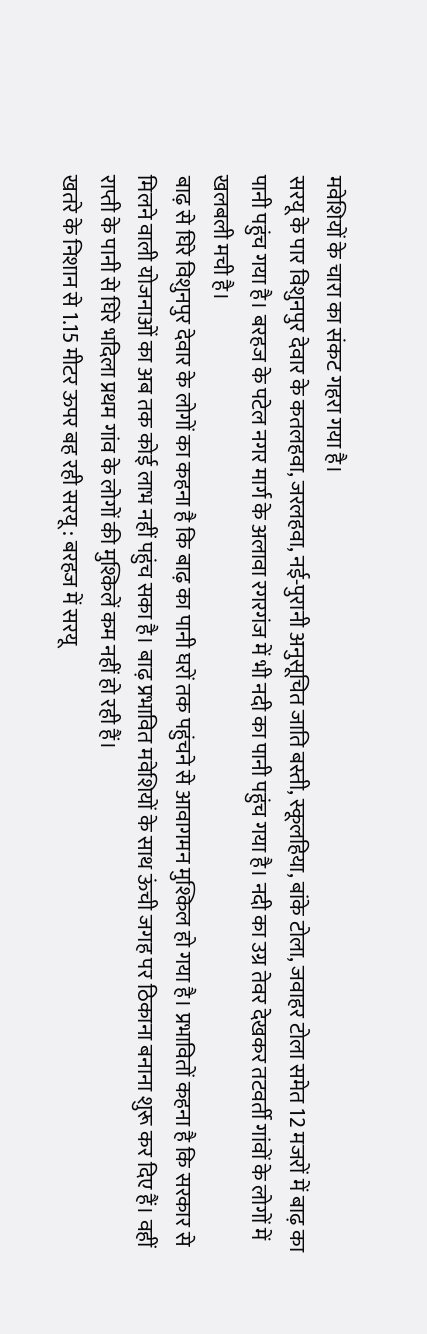मवेशियों के चारा का संकट गहरा गया है।
सरयू के पार विशुनपुर देवार के कतलहवा, जरलहवा, नई-पुरानी अनुसूचित जाति बस्ती, स्कूलहिया, बांके टोला, जवाहर टोला समेत 12 मजरों में बाढ़ का पानी पहुंच गया है। बरहज के पटेल नगर मार्ग के अलावा रगरगंज में भी नदी का पानी पहुंच गया है। नदी का उग्र तेवर देखकर तटवर्ती गांवों के लोगों में खलबली मची है।
बाढ़ से घिरे विशुनपुर देवार के लोगों का कहना है कि बाढ़ का पानी घरों तक पहुंचने से आवागमन मुश्किल हो गया है। प्रभावितों कहना है कि सरकार से मिलने वाली योजनाओं का अब तक कोई लाभ नहीं पहुंच सका है। बाढ़ प्रभावित मवेशियों के साथ ऊंची जगह पर ठिकाना बनाना शुरू कर दिए हैं। वहीं राप्ती के पानी से घिरे भदिला प्रथम गांव के लोगों की मुश्किलें कम नहीं हो रही हैं।
खतरे के निशान से 1.15 मीटर ऊपर बह रही सरयू : बरहज में सरयू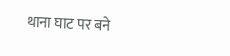थाना घाट पर बने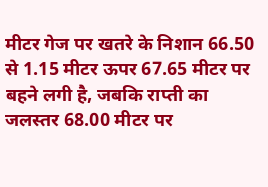मीटर गेज पर खतरे के निशान 66.50 से 1.15 मीटर ऊपर 67.65 मीटर पर बहने लगी है, जबकि राप्ती का जलस्तर 68.00 मीटर पर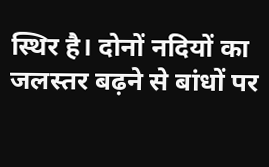स्थिर है। दोनों नदियों का जलस्तर बढ़ने से बांधों पर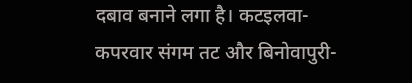दबाव बनाने लगा है। कटइलवा-कपरवार संगम तट और बिनोवापुरी-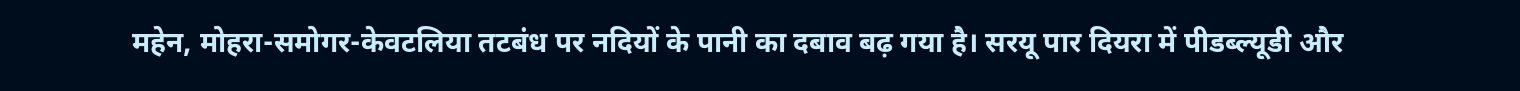महेन, मोहरा-समोगर-केवटलिया तटबंध पर नदियों के पानी का दबाव बढ़ गया है। सरयू पार दियरा में पीडब्ल्यूडी और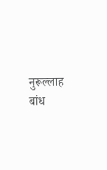नुरूल्लाह बांध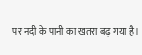पर नदी के पानी का खतरा बढ़ गया है।